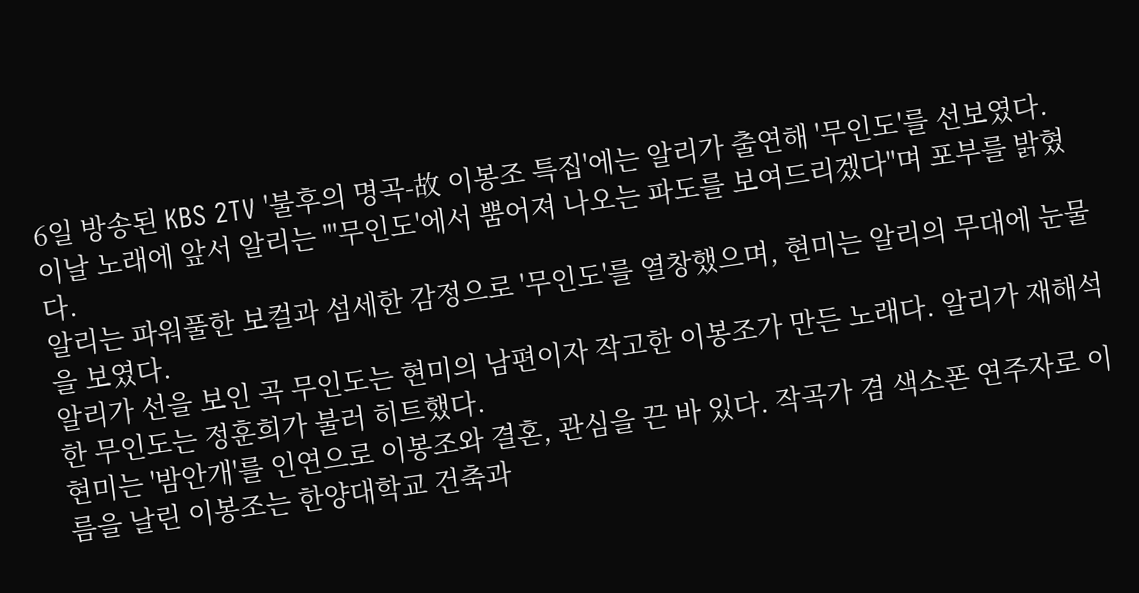6일 방송된 KBS 2TV '불후의 명곡-故 이봉조 특집'에는 알리가 출연해 '무인도'를 선보였다.
이날 노래에 앞서 알리는 "'무인도'에서 뿜어져 나오는 파도를 보여드리겠다"며 포부를 밝혔다.
알리는 파워풀한 보컬과 섬세한 감정으로 '무인도'를 열창했으며, 현미는 알리의 무대에 눈물을 보였다.
알리가 선을 보인 곡 무인도는 현미의 남편이자 작고한 이봉조가 만든 노래다. 알리가 재해석한 무인도는 정훈희가 불러 히트했다.
현미는 '밤안개'를 인연으로 이봉조와 결혼, 관심을 끈 바 있다. 작곡가 겸 색소폰 연주자로 이름을 날린 이봉조는 한양대학교 건축과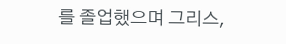를 졸업했으며 그리스,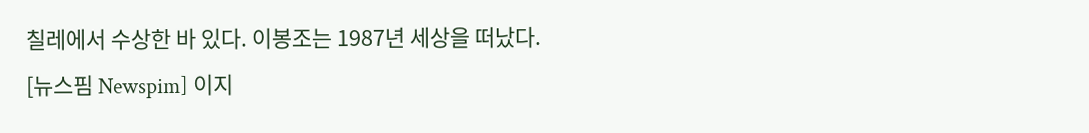칠레에서 수상한 바 있다. 이봉조는 1987년 세상을 떠났다.
[뉴스핌 Newspim] 이지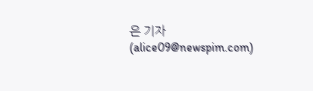은 기자(alice09@newspim.com)